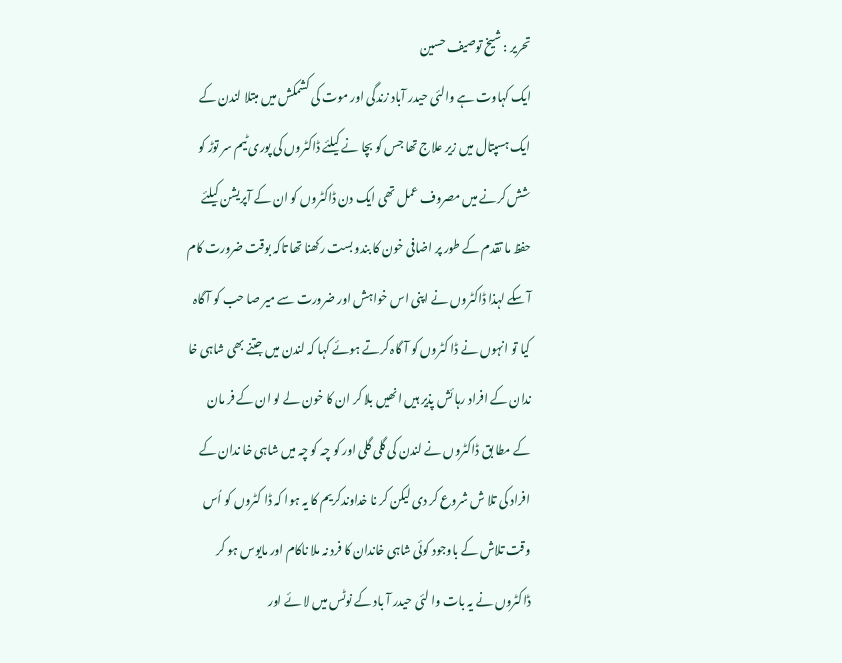تحریر : شیخ توصیف حسین
ایک کہاوت ہے والئی حیدر آباد زندگی اور موت کی کشمکش میں مبتلا لندن کے ایک ہسپتال میں زیر علاج تھا جس کو بچا نے کیلئے ڈاکٹروں کی پوری ٹیم سر توڑ کو شش کرنے میں مصروف عمل تھی ایک دن ڈاکٹروں کو ان کے آپریشن کیلئے حفظ ما تقدم کے طور پر اضافی خون کا بندو بست رکھنا تھا تاکہ بوقت ضرورت کام آ سکے لہذا ڈاکٹروں نے اپنی اس خواہش اور ضرورت سے میر صا حب کو آ گاہ کیا تو انہوں نے ڈا کٹروں کو آ گاہ کرتے ہوئے کہا کہ لندن میں جتنے بھی شاہی خا ندان کے افراد رہا ئش پذیر ہیں انھیں بلا کر ان کا خون لے لو ان کے فر مان کے مطا بق ڈاکٹروں نے لندن کی گلی گلی اور کو چہ کو چہ میں شاہی خا ندان کے افراد کی تلا ش شروع کر دی لیکن کر نا خداوندکریم کا یہ ہوا کہ ڈا کٹروں کو اُس وقت تلاش کے باوجود کوئی شاہی خاندان کا فرد نہ ملا ناکام اور مایوس ہو کر ڈاکٹروں نے یہ بات وا لئی حیدر آ باد کے نوٹس میں لا ئے اور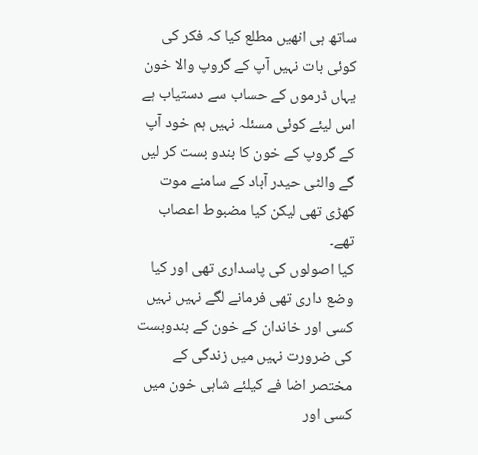ساتھ ہی انھیں مطلع کیا کہ فکر کی کوئی بات نہیں آپ کے گروپ والا خون یہاں ڈرموں کے حساب سے دستیاب ہے اس لیئے کوئی مسئلہ نہیں ہم خود آپ کے گروپ کے خون کا بندو بست کر لیں گے والٹی حیدر آباد کے سامنے موت کھڑی تھی لیکن کیا مضبوط اعصاب تھے۔
کیا اصولوں کی پاسداری تھی اور کیا وضع داری تھی فرمانے لگے نہیں نہیں کسی اور خاندان کے خون کے بندوبست کی ضرورت نہیں میں زندگی کے مختصر اضا فے کیلئے شاہی خون میں کسی اور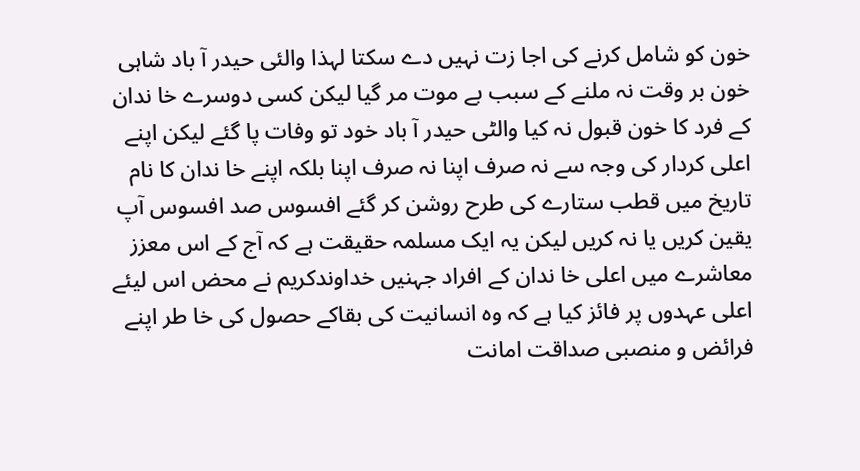خون کو شامل کرنے کی اجا زت نہیں دے سکتا لہذا والئی حیدر آ باد شاہی خون بر وقت نہ ملنے کے سبب بے موت مر گیا لیکن کسی دوسرے خا ندان کے فرد کا خون قبول نہ کیا والٹی حیدر آ باد خود تو وفات پا گئے لیکن اپنے اعلی کردار کی وجہ سے نہ صرف اپنا نہ صرف اپنا بلکہ اپنے خا ندان کا نام تاریخ میں قطب ستارے کی طرح روشن کر گئے افسوس صد افسوس آپ یقین کریں یا نہ کریں لیکن یہ ایک مسلمہ حقیقت ہے کہ آج کے اس معزز معاشرے میں اعلی خا ندان کے افراد جہنیں خداوندکریم نے محض اس لیئے اعلی عہدوں پر فائز کیا ہے کہ وہ انسانیت کی بقاکے حصول کی خا طر اپنے فرائض و منصبی صداقت امانت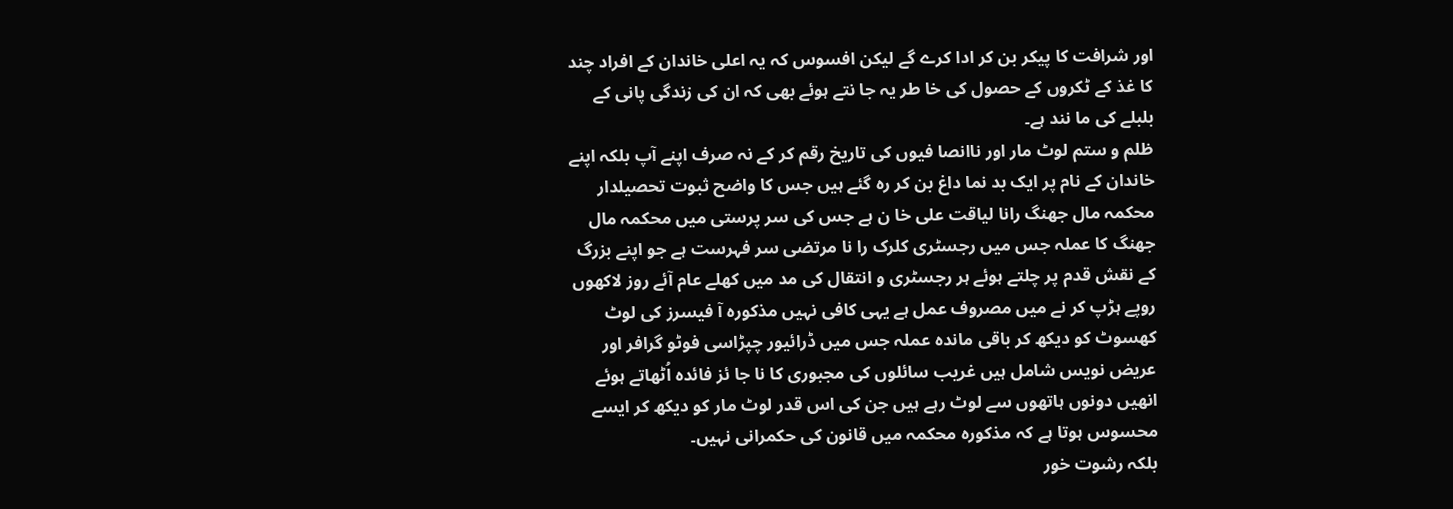اور شرافت کا پیکر بن کر ادا کرے گے لیکن افسوس کہ یہ اعلی خاندان کے افراد چند کا غذ کے ٹکروں کے حصول کی خا طر یہ جا نتے ہوئے بھی کہ ان کی زندگی پانی کے بلبلے کی ما نند ہے۔
ظلم و ستم لوٹ مار اور ناانصا فیوں کی تاریخ رقم کر کے نہ صرف اپنے آپ بلکہ اپنے خاندان کے نام پر ایک بد نما داغ بن کر رہ گئے ہیں جس کا واضح ثبوت تحصیلدار محکمہ مال جھنگ رانا لیاقت علی خا ن ہے جس کی سر پرستی میں محکمہ مال جھنگ کا عملہ جس میں رجسٹری کلرک را نا مرتضی سر فہرست ہے جو اپنے بزرگ کے نقش قدم پر چلتے ہوئے ہر رجسٹری و انتقال کی مد میں کھلے عام آئے روز لاکھوں روپے ہڑپ کر نے میں مصروف عمل ہے یہی کافی نہیں مذکورہ آ فیسرز کی لوٹ کھسوٹ کو دیکھ کر باقی ماندہ عملہ جس میں ڈرائیور چپڑاسی فوٹو گرافر اور عریض نویس شامل ہیں غریب سائلوں کی مجبوری کا نا جا ئز فائدہ اُٹھاتے ہوئے انھیں دونوں ہاتھوں سے لوٹ رہے ہیں جن کی اس قدر لوٹ مار کو دیکھ کر ایسے محسوس ہوتا ہے کہ مذکورہ محکمہ میں قانون کی حکمرانی نہیں۔
بلکہ رشوت خور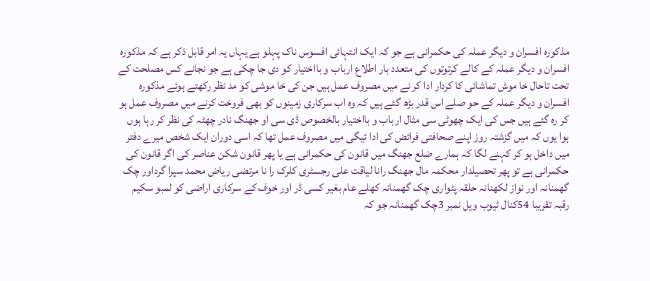مذکورہ افسران و دیگر عملہ کی حکمرانی ہے جو کہ ایک انتہائی افسوس ناک پہلو ہے یہاں یہ امر قابل ذکر ہے کہ مذکورہ افسران و دیگر عملہ کے کالے کرتوتوں کی متعدد بار اطلاع ارباب و بااختیار کو دی جا چکی ہے جو نجانے کس مصلحت کے تحت تاحال خا موش تماشائی کا کردار ادا کر نے میں مصروف عمل ہیں جن کی خا موشی کو مد نظر رکھتے ہوئے مذکورہ افسران و دیگر عملہ کے حو صلے اس قدر بڑھ گئے ہیں کہ وہ اب سرکاری زمینوں کو بھی فروخت کرنے میں مصروف عمل ہو کر رہ گئے ہیں جس کی ایک چھوٹی سی مثال ارباب و بااختیار بالخصوص ڈی سی او جھنگ نادر چھٹہ کی نظر کر رہا ہوں ہوا یوں کہ میں گزشتہ روز اپنے صحافتی فرائض کی ادا ئیگی میں مصروف عمل تھا کہ اسی دوران ایک شخص میرے دفتر میں داخل ہو کر کہنے لگا کہ ہمارے ضلع جھنگ میں قانون کی حکمرانی ہے یا پھر قانون شکن عناصر کی اگر قانون کی حکمرانی ہے تو پھر تحصیلدار محکمہ مال جھنگ رانا لیاقت علی رجسٹری کلرک را نا مرتضی ریاض محمد سپرا گرداور چک گھمنانہ اور نواز لکھنانہ حلقہ پٹواری چک گھمنانہ کھلے عام بغیر کسی ڈر اور خوف کے سرکاری اراضی کو لمبو سکیم رقبہ تقریبا 54کنال ٹیوب ویل نمبر 3چک گھمنانہ جو کہ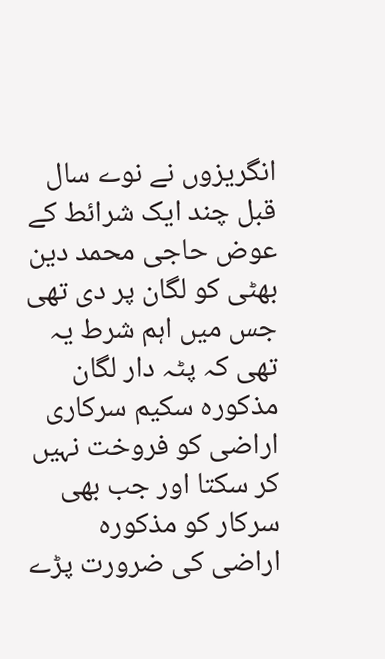انگریزوں نے نوے سال قبل چند ایک شرائط کے عوض حاجی محمد دین بھٹی کو لگان پر دی تھی جس میں اہم شرط یہ تھی کہ پٹہ دار لگان مذکورہ سکیم سرکاری اراضی کو فروخت نہیں کر سکتا اور جب بھی سرکار کو مذکورہ اراضی کی ضرورت پڑے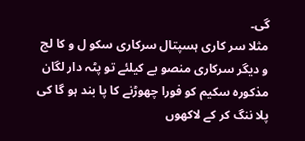گی۔
مثلا سر کاری ہسپتال سرکاری سکو ل و کا لج و دیگر سرکاری منصو بے کیلئے تو پٹہ دار لگان مذکورہ سکیم کو فورا چھوڑنے کا پا بند ہو گا کی پلا ننگ کر کے لاکھوں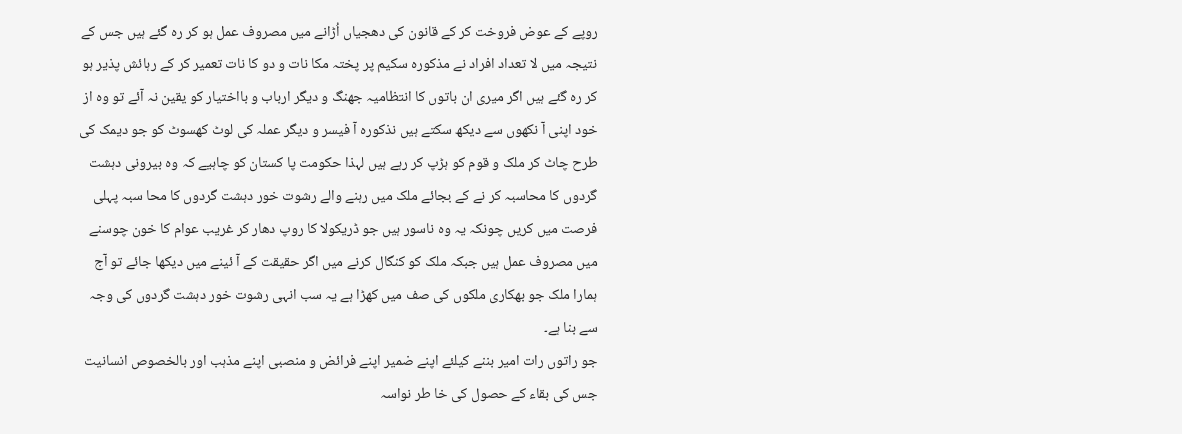روپے کے عوض فروخت کر کے قانون کی دھجیاں اُڑانے میں مصروف عمل ہو کر رہ گئے ہیں جس کے نتیجہ میں لا تعداد افراد نے مذکورہ سکیم پر پختہ مکا نات و دو کا نات تعمیر کر کے رہائش پذیر ہو کر رہ گئے ہیں اگر میری ان باتوں کا انتظامیہ جھنگ و دیگر ارباب و بااختیار کو یقین نہ آئے تو وہ از خود اپنی آ نکھوں سے دیکھ سکتے ہیں نذکورہ آ فیسر و دیگر عملہ کی لوٹ کھسوٹ کو جو دیمک کی طرح چاٹ کر ملک و قوم کو ہڑپ کر رہے ہیں لہذا حکومت پا کستان کو چاہیے کہ وہ بیرونی دہشت گردوں کا محاسبہ کر نے کے بجائے ملک میں رہنے والے رشوت خور دہشت گردوں کا محا سبہ پہلی فرصت میں کریں چونکہ یہ وہ ناسور ہیں جو ڈریکولا کا روپ دھار کر غریب عوام کا خون چوسنے میں مصروف عمل ہیں جبکہ ملک کو کنگال کرنے میں اگر حقیقت کے آ ئینے میں دیکھا جائے تو آج ہمارا ملک جو بھکاری ملکوں کی صف میں کھڑا ہے یہ سب انہی رشوت خور دہشت گردوں کی وجہ سے بنا ہے۔
جو راتوں رات امیر بننے کیلئے اپنے ضمیر اپنے فرائض و منصبی اپنے مذہب اور بالخصوص انسانیت جس کی بقاء کے حصول کی خا طر نواسہ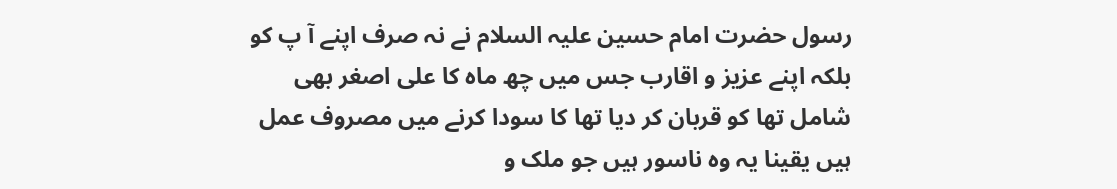رسول حضرت امام حسین علیہ السلام نے نہ صرف اپنے آ پ کو بلکہ اپنے عزیز و اقارب جس میں چھ ماہ کا علی اصغر بھی شامل تھا کو قربان کر دیا تھا کا سودا کرنے میں مصروف عمل ہیں یقینا یہ وہ ناسور ہیں جو ملک و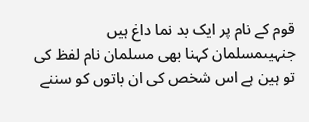قوم کے نام پر ایک بد نما داغ ہیں جنہیںمسلمان کہنا بھی مسلمان نام لفظ کی تو ہین ہے اس شخص کی ان باتوں کو سننے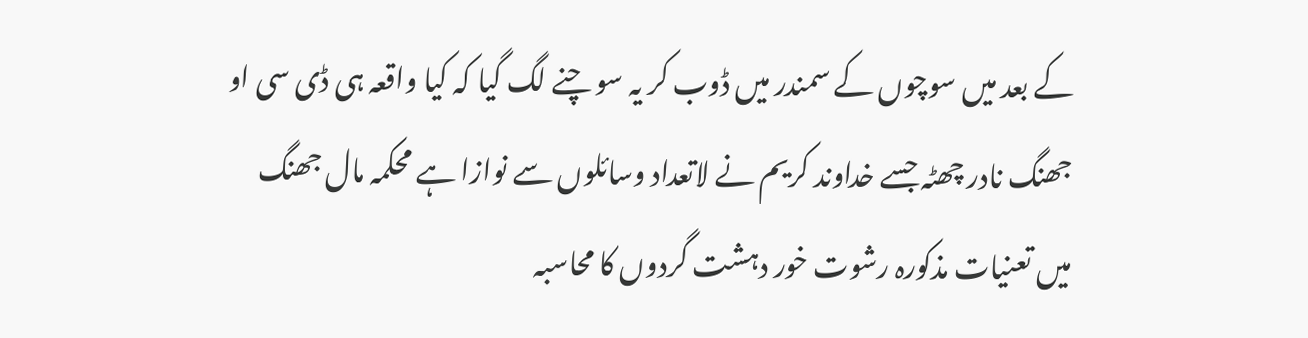کے بعد میں سوچوں کے سمندر میں ڈوب کر یہ سو چنے لگ گیا کہ کیا واقعہ ہی ڈی سی او جھنگ نادر چھٹہ جسے خداوند کریم نے لاتعداد وسائلوں سے نوازا ہے محکمہ مال جھنگ میں تعنیات مذکورہ رشوت خور دہشت گردوں کا محاسبہ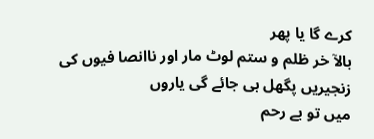کرے گا یا پھر
بالآ خر ظلم و ستم لوٹ مار اور ناانصا فیوں کی زنجیریں پگھل ہی جائے گی یاروں
میں تو بے رحم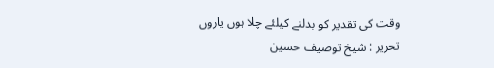وقت کی تقدیر کو بدلنے کیلئے چلا ہوں یاروں
تحریر : شیخ توصیف حسین